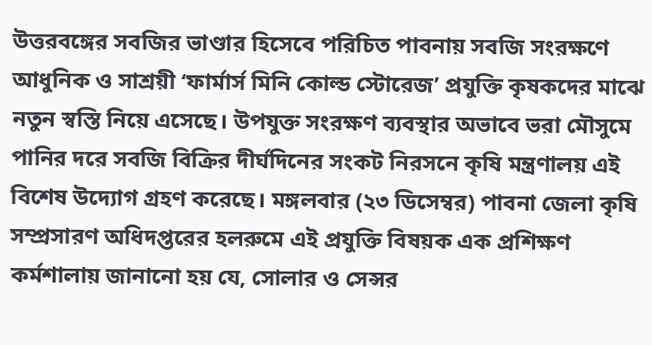উত্তরবঙ্গের সবজির ভাণ্ডার হিসেবে পরিচিত পাবনায় সবজি সংরক্ষণে আধুনিক ও সাশ্রয়ী ‘ফার্মার্স মিনি কোল্ড স্টোরেজ’ প্রযুক্তি কৃষকদের মাঝে নতুন স্বস্তি নিয়ে এসেছে। উপযুক্ত সংরক্ষণ ব্যবস্থার অভাবে ভরা মৌসুমে পানির দরে সবজি বিক্রির দীর্ঘদিনের সংকট নিরসনে কৃষি মন্ত্রণালয় এই বিশেষ উদ্যোগ গ্রহণ করেছে। মঙ্গলবার (২৩ ডিসেম্বর) পাবনা জেলা কৃষি সম্প্রসারণ অধিদপ্তরের হলরুমে এই প্রযুক্তি বিষয়ক এক প্রশিক্ষণ কর্মশালায় জানানো হয় যে, সোলার ও সেন্সর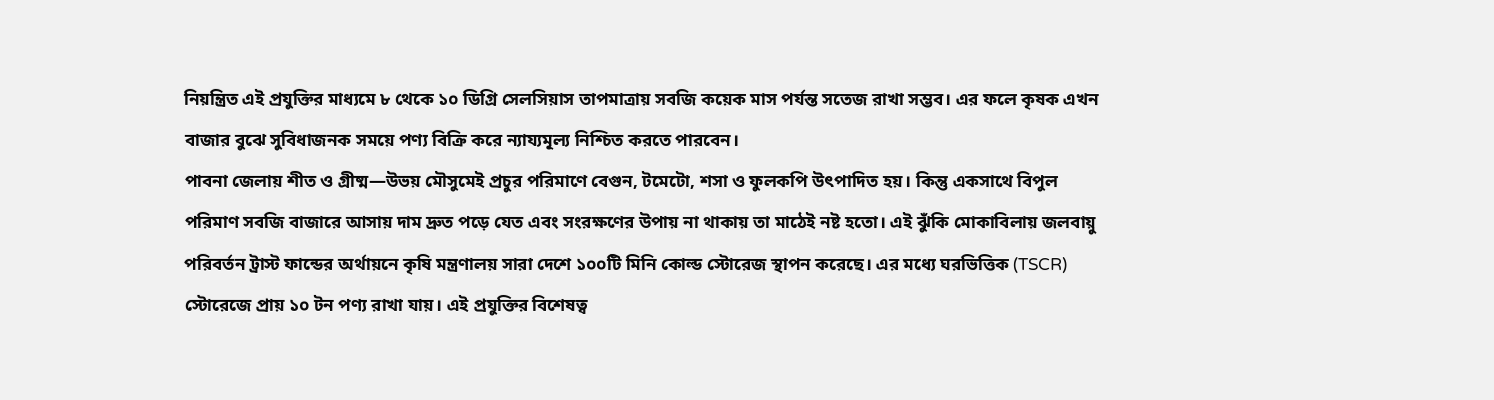নিয়ন্ত্রিত এই প্রযুক্তির মাধ্যমে ৮ থেকে ১০ ডিগ্রি সেলসিয়াস তাপমাত্রায় সবজি কয়েক মাস পর্যন্ত সতেজ রাখা সম্ভব। এর ফলে কৃষক এখন বাজার বুঝে সুবিধাজনক সময়ে পণ্য বিক্রি করে ন্যায্যমূল্য নিশ্চিত করতে পারবেন।
পাবনা জেলায় শীত ও গ্রীষ্ম—উভয় মৌসুমেই প্রচুর পরিমাণে বেগুন, টমেটো, শসা ও ফুলকপি উৎপাদিত হয়। কিন্তু একসাথে বিপুল পরিমাণ সবজি বাজারে আসায় দাম দ্রুত পড়ে যেত এবং সংরক্ষণের উপায় না থাকায় তা মাঠেই নষ্ট হতো। এই ঝুঁকি মোকাবিলায় জলবায়ু পরিবর্তন ট্রাস্ট ফান্ডের অর্থায়নে কৃষি মন্ত্রণালয় সারা দেশে ১০০টি মিনি কোল্ড স্টোরেজ স্থাপন করেছে। এর মধ্যে ঘরভিত্তিক (TSCR) স্টোরেজে প্রায় ১০ টন পণ্য রাখা যায়। এই প্রযুক্তির বিশেষত্ব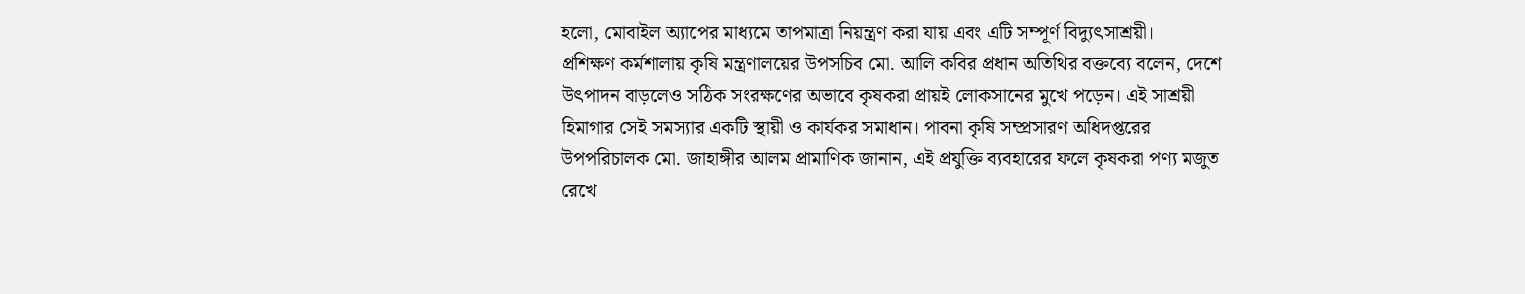হলো, মোবাইল অ্যাপের মাধ্যমে তাপমাত্রা নিয়ন্ত্রণ করা যায় এবং এটি সম্পূর্ণ বিদ্যুৎসাশ্রয়ী।
প্রশিক্ষণ কর্মশালায় কৃষি মন্ত্রণালয়ের উপসচিব মো. আলি কবির প্রধান অতিথির বক্তব্যে বলেন, দেশে উৎপাদন বাড়লেও সঠিক সংরক্ষণের অভাবে কৃষকরা প্রায়ই লোকসানের মুখে পড়েন। এই সাশ্রয়ী হিমাগার সেই সমস্যার একটি স্থায়ী ও কার্যকর সমাধান। পাবনা কৃষি সম্প্রসারণ অধিদপ্তরের উপপরিচালক মো. জাহাঙ্গীর আলম প্রামাণিক জানান, এই প্রযুক্তি ব্যবহারের ফলে কৃষকরা পণ্য মজুত রেখে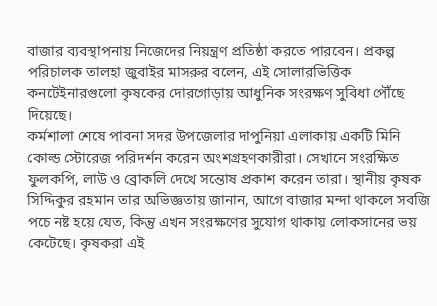বাজার ব্যবস্থাপনায় নিজেদের নিয়ন্ত্রণ প্রতিষ্ঠা করতে পারবেন। প্রকল্প পরিচালক তালহা জুবাইর মাসরুর বলেন, এই সোলারভিত্তিক কনটেইনারগুলো কৃষকের দোরগোড়ায় আধুনিক সংরক্ষণ সুবিধা পৌঁছে দিয়েছে।
কর্মশালা শেষে পাবনা সদর উপজেলার দাপুনিয়া এলাকায় একটি মিনি কোল্ড স্টোরেজ পরিদর্শন করেন অংশগ্রহণকারীরা। সেখানে সংরক্ষিত ফুলকপি, লাউ ও ব্রোকলি দেখে সন্তোষ প্রকাশ করেন তারা। স্থানীয় কৃষক সিদ্দিকুর রহমান তার অভিজ্ঞতায় জানান, আগে বাজার মন্দা থাকলে সবজি পচে নষ্ট হয়ে যেত, কিন্তু এখন সংরক্ষণের সুযোগ থাকায় লোকসানের ভয় কেটেছে। কৃষকরা এই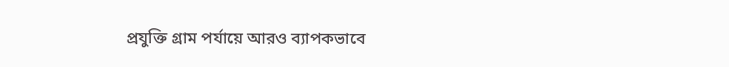প্রযুক্তি গ্রাম পর্যায়ে আরও ব্যাপকভাবে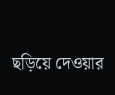ছড়িয়ে দেওয়ার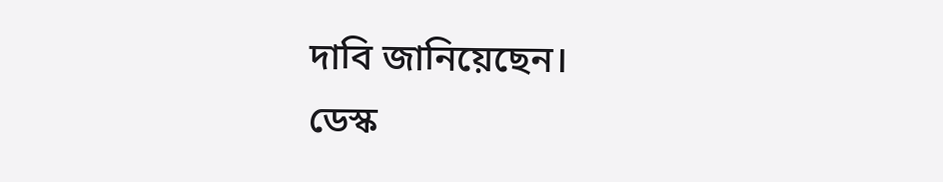দাবি জানিয়েছেন।
ডেস্ক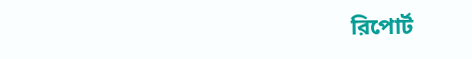রিপোর্ট